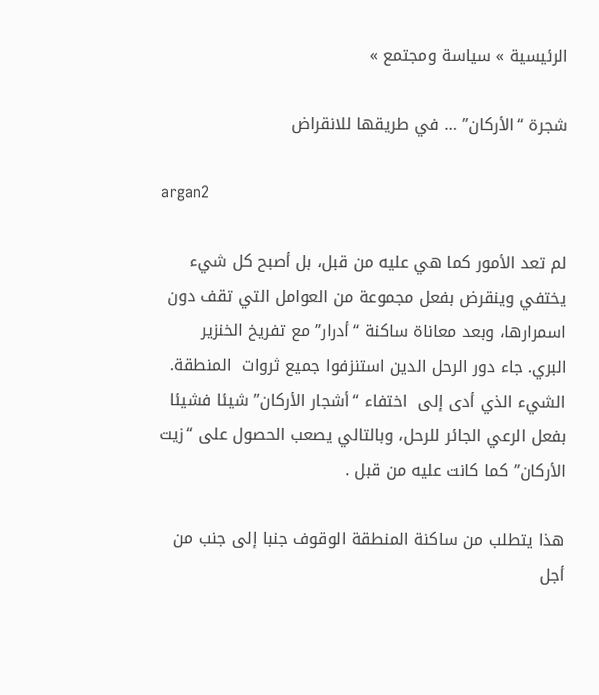الرئيسية » سياسة ومجتمع »

شجرة “الأركان” … في طريقها للانقراض

argan2

لم تعد الأمور كما هي عليه من قبل، بل أصبح كل شيء يختفي وينقرض بفعل مجموعة من العوامل التي تقف دون اسمرارها، وبعد معاناة ساكنة “أدرار” مع تفريخ الخنزير البري. جاء دور الرحل الدين استنزفوا جميع ثروات  المنطقة. الشيء الذي أدى إلى  اختفاء “أشجار الأركان” شيئا فشيئا بفعل الرعي الجائر للرحل، وبالتالي يصعب الحصول على “زيت الأركان” كما كانت عليه من قبل .

هذا يتطلب من ساكنة المنطقة الوقوف جنبا إلى جنب من أجل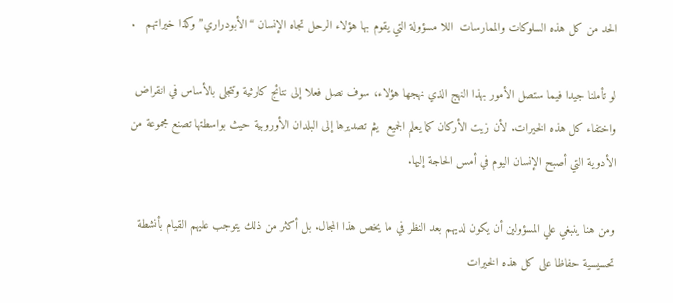الحد من كل هذه السلوكات والممارسات  اللا مسؤولة التي يقوم بها هؤلاء الرحل تجاه الإنسان “الأبودراري” وكذا خيراتهم   .

لو تأملنا جيدا فيما ستصل الأمور بهذا النهج الذي نهجها هؤلاء، سوف نصل فعلا إلى نتائج كارثية وتتجلى بالأساس في انقراض واختفاء كل هذه الخيرات. لأن زيت الأركان كما يعلم الجميع  يثم تصديرها إلى البلدان الأوروبية حيث بواسطتها تصنع مجموعة من الأدوية التي أصبح الإنسان اليوم في أمس الحاجة إليها.

ومن هنا ينبغي علي المسؤولين أن يكون لديهم بعد النظر في ما يخص هذا المجال. بل أكثر من ذلك يتوجب عليهم القيام بأنشطة تحسيسية حفاظا على كل هذه الخيرات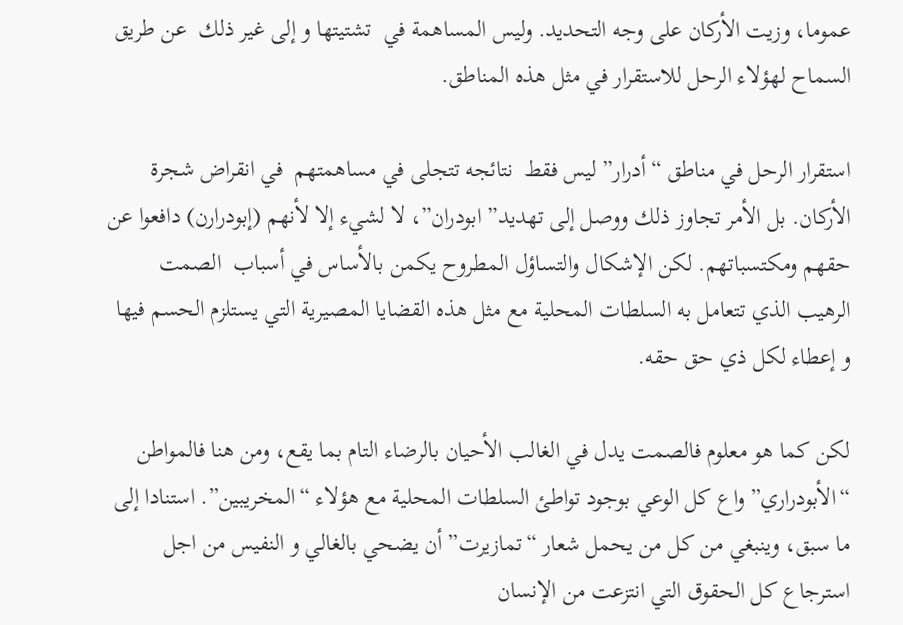عموما، وزيت الأركان على وجه التحديد. وليس المساهمة في  تشتيتها و إلى غير ذلك  عن طريق السماح لهؤلاء الرحل للاستقرار في مثل هذه المناطق.

استقرار الرحل في مناطق “أدرار” ليس فقط  نتائجه تتجلى في مساهمتهم  في انقراض شجرة الأركان. بل الأمر تجاوز ذلك ووصل إلى تهديد” ابودران”، لا لشيء إلا لأنهم (إبودرارن) دافعوا عن حقهم ومكتسباتهم. لكن الإشكال والتساؤل المطروح يكمن بالأساس في أسباب  الصمت الرهيب الذي تتعامل به السلطات المحلية مع مثل هذه القضايا المصيرية التي يستلزم الحسم فيها و إعطاء لكل ذي حق حقه.

لكن كما هو معلوم فالصمت يدل في الغالب الأحيان بالرضاء التام بما يقع، ومن هنا فالمواطن “الأبودراري” واع كل الوعي بوجود تواطئ السلطات المحلية مع هؤلاء “المخريبين”. استنادا إلى ما سبق، وينبغي من كل من يحمل شعار “تمازيرت” أن يضحي بالغالي و النفيس من اجل استرجاع كل الحقوق التي انتزعت من الإنسان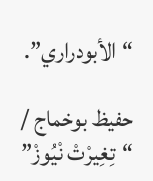“الأبودراري”.

حفيظ بوخماج / “تِغِيرْتْ نْيُوزْ”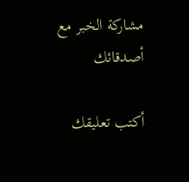مشاركة الخبر مع أصدقائك

أكتب تعليقك